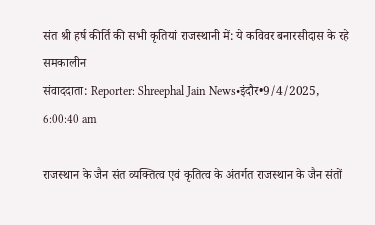संत श्री हर्ष कीर्ति की सभी कृतियां राजस्थानी में: ये कविवर बनारसीदास के रहे समकालीन
संवाददाता: Reporter: Shreephal Jain News•इंदौर•9/4/2025, 6:00:40 am

राजस्थान के जैन संत व्यक्तित्व एवं कृतित्व के अंतर्गत राजस्थान के जैन संतों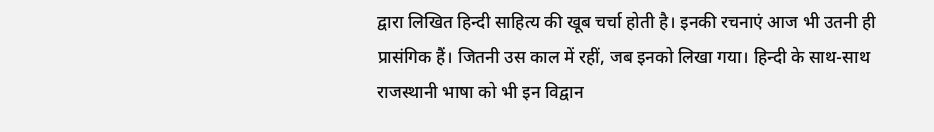द्वारा लिखित हिन्दी साहित्य की खूब चर्चा होती है। इनकी रचनाएं आज भी उतनी ही प्रासंगिक हैं। जितनी उस काल में रहीं, जब इनको लिखा गया। हिन्दी के साथ-साथ राजस्थानी भाषा को भी इन विद्वान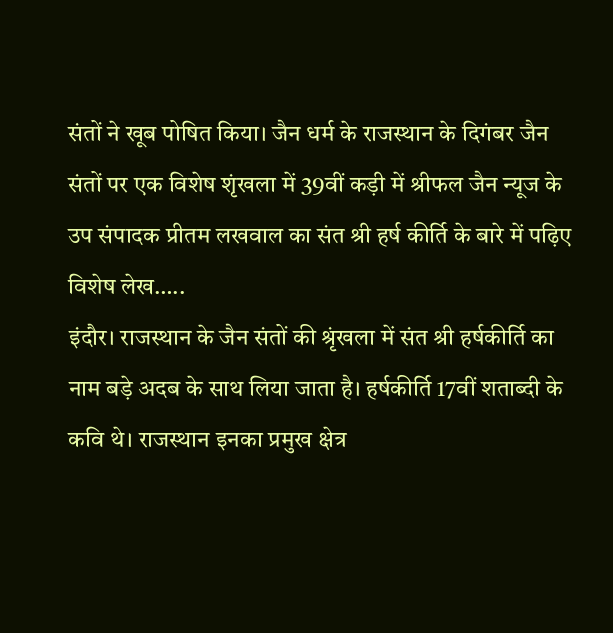संतों ने खूब पोषित किया। जैन धर्म के राजस्थान के दिगंबर जैन संतों पर एक विशेष शृंखला में 39वीं कड़ी में श्रीफल जैन न्यूज के उप संपादक प्रीतम लखवाल का संत श्री हर्ष कीर्ति के बारे में पढ़िए विशेष लेख…..
इंदौर। राजस्थान के जैन संतों की श्रृंखला में संत श्री हर्षकीर्ति का नाम बड़े अदब के साथ लिया जाता है। हर्षकीर्ति 17वीं शताब्दी के कवि थे। राजस्थान इनका प्रमुख क्षेत्र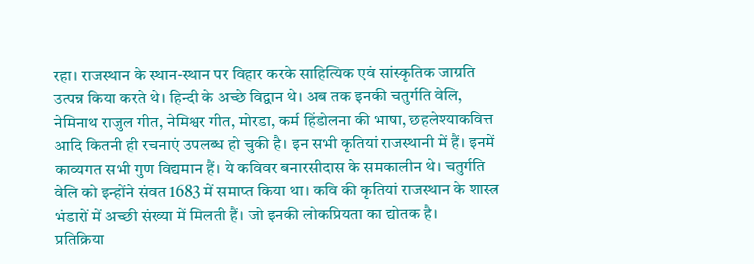रहा। राजस्थान के स्थान-स्थान पर विहार करके साहित्यिक एवं सांस्कृतिक जाग्रति उत्पन्न किया करते थे। हिन्दी के अच्छे विद्वान थे। अब तक इनकी चतुर्गति वेलि, नेमिनाथ राजुल गीत, नेमिश्वर गीत, मोरडा, कर्म हिंडोलना की भाषा, छहलेश्याकवित्त आदि कितनी ही रचनाएं उपलब्ध हो चुकी है। इन सभी कृतियां राजस्थानी में हैं। इनमें काव्यगत सभी गुण विद्यमान हैं। ये कविवर बनारसीदास के समकालीन थे। चतुर्गति वेलि को इन्होंने संवत 1683 में समाप्त किया था। कवि की कृतियां राजस्थान के शास्त्र भंडारों में अच्छी संख्या में मिलती हैं। जो इनकी लोकप्रियता का द्योतक है।
प्रतिक्रिया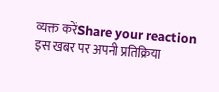व्यक्त करेंShare your reaction
इस खबर पर अपनी प्रतिक्रिया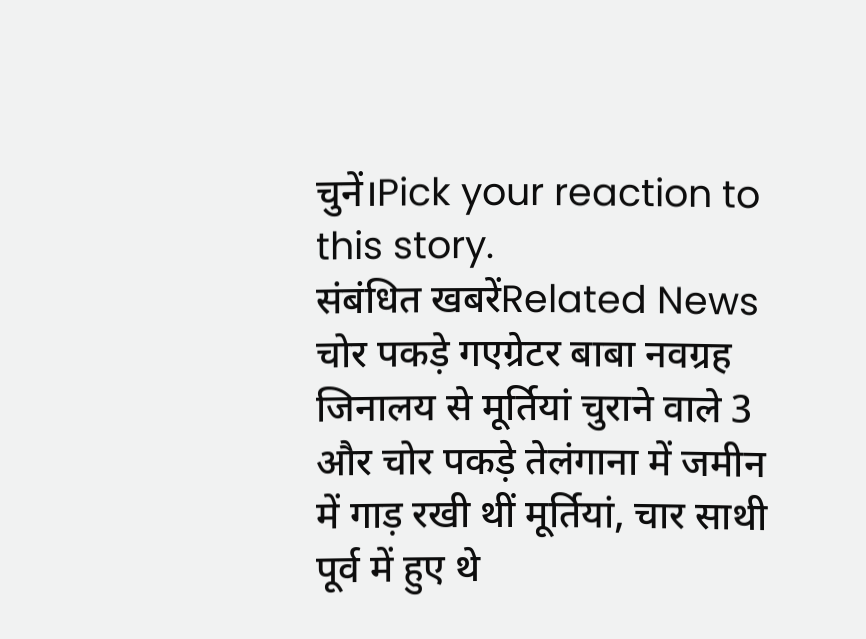चुनें।Pick your reaction to this story.
संबंधित खबरेंRelated News
चोर पकड़े गएग्रेटर बाबा नवग्रह जिनालय से मूर्तियां चुराने वाले 3 और चोर पकड़े तेलंगाना में जमीन में गाड़ रखी थीं मूर्तियां, चार साथी पूर्व में हुए थे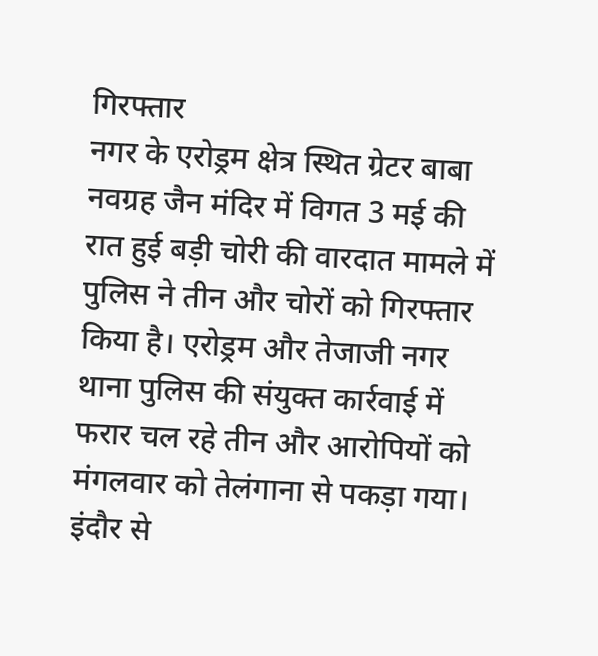गिरफ्तार
नगर के एरोड्रम क्षेत्र स्थित ग्रेटर बाबा नवग्रह जैन मंदिर में विगत 3 मई की रात हुई बड़ी चोरी की वारदात मामले में पुलिस ने तीन और चोरों को गिरफ्तार किया है। एरोड्रम और तेजाजी नगर थाना पुलिस की संयुक्त कार्रवाई में फरार चल रहे तीन और आरोपियों को मंगलवार को तेलंगाना से पकड़ा गया। इंदौर से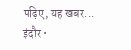पढ़िए, यह खबर...
इंदौर •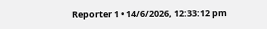Reporter 1 • 14/6/2026, 12:33:12 pm